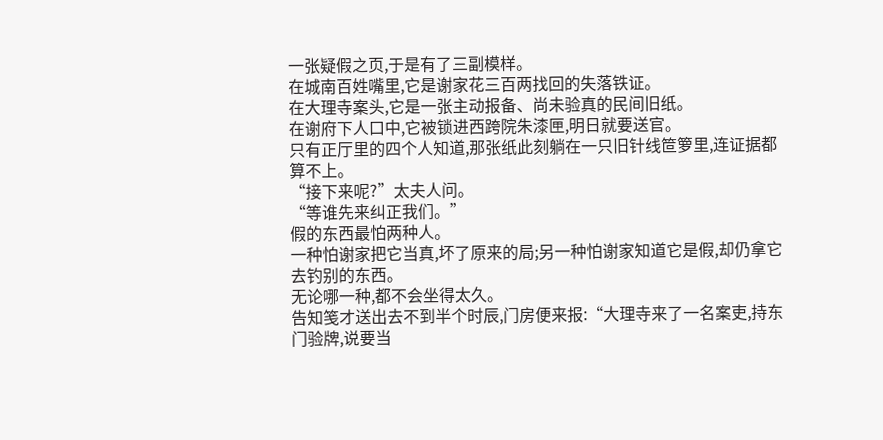一张疑假之页,于是有了三副模样。
在城南百姓嘴里,它是谢家花三百两找回的失落铁证。
在大理寺案头,它是一张主动报备、尚未验真的民间旧纸。
在谢府下人口中,它被锁进西跨院朱漆匣,明日就要送官。
只有正厅里的四个人知道,那张纸此刻躺在一只旧针线笸箩里,连证据都算不上。
“接下来呢?”太夫人问。
“等谁先来纠正我们。”
假的东西最怕两种人。
一种怕谢家把它当真,坏了原来的局;另一种怕谢家知道它是假,却仍拿它去钓别的东西。
无论哪一种,都不会坐得太久。
告知笺才送出去不到半个时辰,门房便来报:“大理寺来了一名案吏,持东门验牌,说要当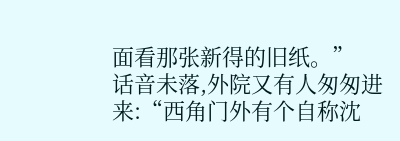面看那张新得的旧纸。”
话音未落,外院又有人匆匆进来:“西角门外有个自称沈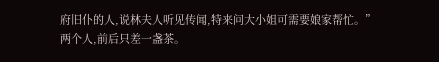府旧仆的人,说林夫人听见传闻,特来问大小姐可需要娘家帮忙。”
两个人,前后只差一盏茶。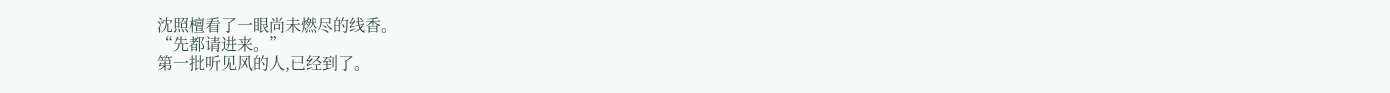沈照檀看了一眼尚未燃尽的线香。
“先都请进来。”
第一批听见风的人,已经到了。